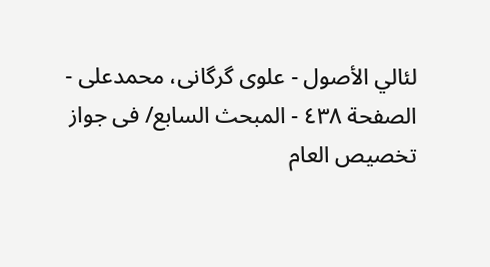لئالي الأصول - علوی گرگانی، محمدعلی - الصفحة ٤٣٨ - المبحث السابع/ فی جواز تخصیص العام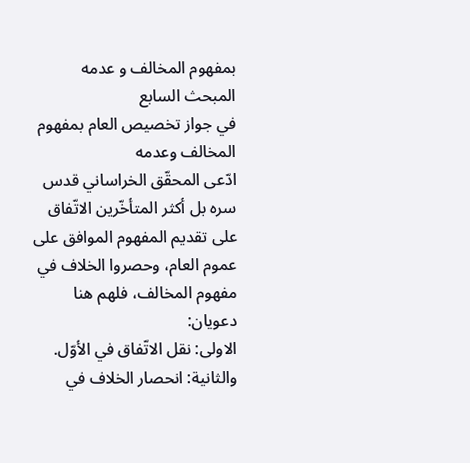بمفهوم المخالف و عدمه
المبحث السابع
في جواز تخصيص العام بمفهوم المخالف وعدمه
ادّعى المحقّق الخراساني قدس سره بل أكثر المتأخّرين الاتّفاق على تقديم المفهوم الموافق على عموم العام، وحصروا الخلاف في مفهوم المخالف، فلهم هنا دعويان:
الاولى: نقل الاتّفاق في الأوّل.
والثانية: انحصار الخلاف في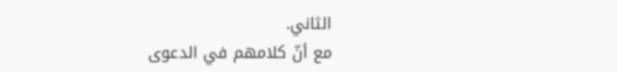الثاني.
مع أنّ كلامهم في الدعوى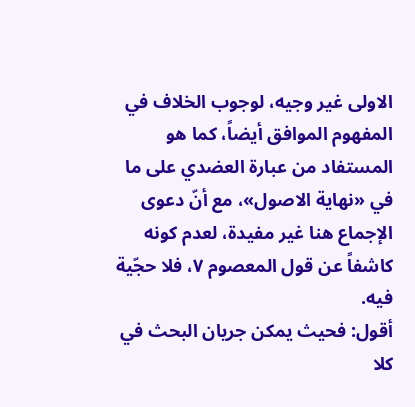الاولى غير وجيه، لوجوب الخلاف في المفهوم الموافق أيضاً، كما هو المستفاد من عبارة العضدي على ما في «نهاية الاصول»، مع أنّ دعوى الإجماع هنا غير مفيدة، لعدم كونه كاشفاً عن قول المعصوم ٧، فلا حجّية فيه.
أقول: فحيث يمكن جريان البحث في كلا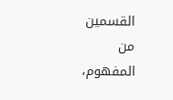القسمين من المفهوم،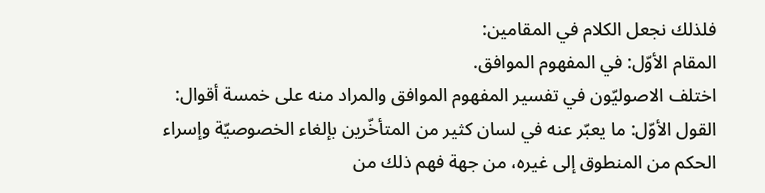فلذلك نجعل الكلام في المقامين:
المقام الأوّل: في المفهوم الموافق.
اختلف الاصوليّون في تفسير المفهوم الموافق والمراد منه على خمسة أقوال:
القول الأوّل: ما يعبّر عنه في لسان كثير من المتأخّرين بإلغاء الخصوصيّة وإسراء الحكم من المنطوق إلى غيره، من جهة فهم ذلك من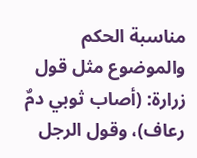مناسبة الحكم والموضوع مثل قول زرارة: (أصاب ثوبي دمٌ رعاف)، وقول الرجل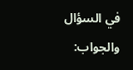في السؤال والجواب: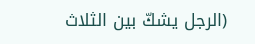(الرجل يشكّ بين الثلاث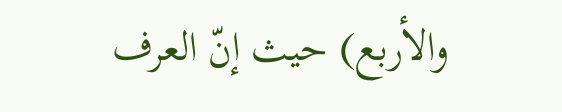والأربع) حيث إنّ العرف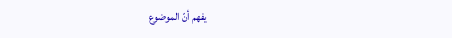يفهم أنّ الموضوع